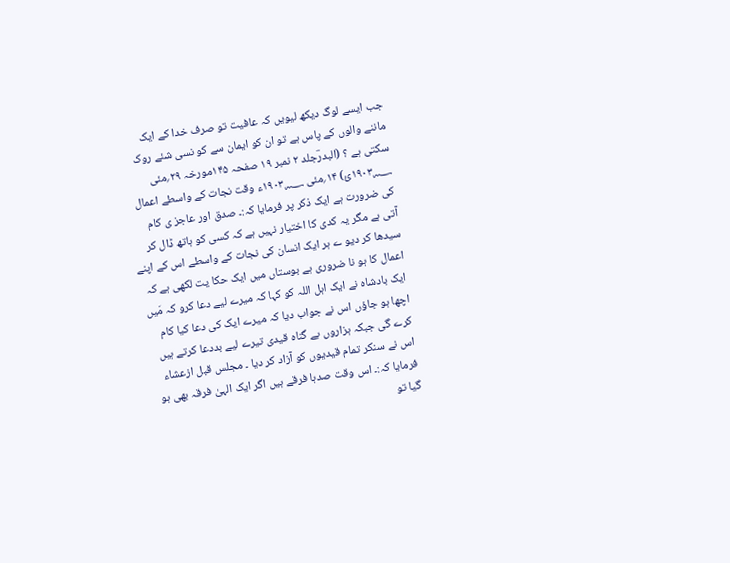جب ایسے لوگ دیکھ لیویں کہ عافیت تو صرف خدا کے ایک ماننے والوں کے پاس ہے تو ان کو ایمان سے کو نسی شئے روک سکتی ہے ؟ (البدرؔجلد ۲ نمبر ۱۹ صفحہ ۱۴۵مورخہ ۲۹؍مئی ۱۹۰۳؁ئ) ۱۴؍مئی ۱۹۰۳؁ء وقت نجات کے واسطے اعمال کی ضرورت ہے ایک ذکر پر فرمایا کہ:۔ صدق اور عاجز ی کام آتی ہے مگر یہ کدی کا اختیار نہیں ہے کہ کسی کو ہاتھ ڈال کر سیدھا کر دیو ے ہر ایک انسان کی نجات کے واسطے اس کے اپنے اعمال کا ہو نا ضروری ہے بوستاں میں ایک حکا یت لکھی ہے کہ ایک بادشاہ نے ایک اہل اللہ کو کہا کہ میرے لیے دعا کرو کہ مَیں اچھا ہو جاؤں اس نے جواب دیا کہ میرے ایک کی دعا کیا کام کرے گی جبکہ ہزاروں بے گناہ قیدی تیرے لیے بددعا کرتے ہیں اس نے سنکر تمام قیدیوں کو آزاد کر دیا ۔ مجلس قبل ازعشاء فرمایا کہ:۔ اس وقت صدہا فرقے ہیں اگر ایک الہیٰ فرقہ بھی ہو گیا تو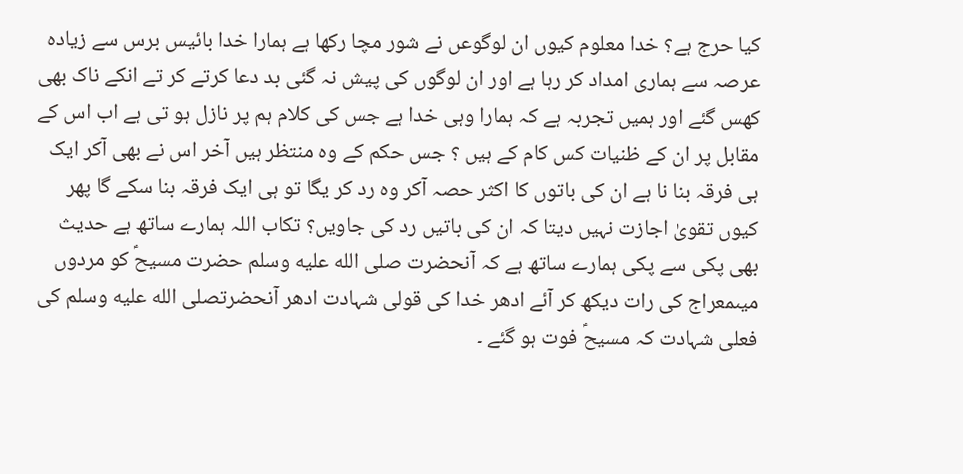کیا حرج ہے؟ خدا معلوم کیوں ان لوگوعں نے شور مچا رکھا ہے ہمارا خدا بائیس برس سے زیادہ عرصہ سے ہماری امداد کر رہا ہے اور ان لوگوں کی پیش نہ گئی بد دعا کرتے کر تے انکے ناک بھی کھس گئے اور ہمیں تجربہ ہے کہ ہمارا وہی خدا ہے جس کی کلام ہم پر نازل ہو تی ہے اب اس کے مقابل پر ان کے ظنیات کس کام کے ہیں ؟ جس حکم کے وہ منتظر ہیں آخر اس نے بھی آکر ایک ہی فرقہ بنا نا ہے ان کی باتوں کا اکثر حصہ آکر وہ رد کر یگا تو ہی ایک فرقہ بنا سکے گا پھر کیوں تقویٰ اجازت نہیں دیتا کہ ان کی باتیں رد کی جاویں؟ تکاب اللہ ہمارے ساتھ ہے حدیث بھی پکی سے پکی ہمارے ساتھ ہے کہ آنحضرت صلى الله عليه وسلم حضرت مسیحؑ کو مردوں میںمعراج کی رات دیکھ کر آئے ادھر خدا کی قولی شہادت ادھر آنحضرتصلى الله عليه وسلم کی فعلی شہادت کہ مسیحؑ فوت ہو گئے ۔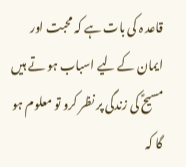قاعد ہ کی بات ہے کہ محبت اور ایمان کے لیے اسباب ہو تے ہیں مسیحؑ کی زندگی پر نظر کرو تو معلوم ہو گا کہ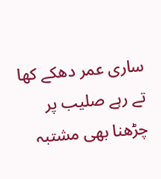ساری عمر دھکے کھا تے رہے صلیب پر چڑھنا بھی مشتبہ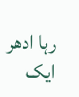رہا ادھر ایک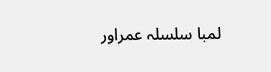لمبا سلسلہ عمراور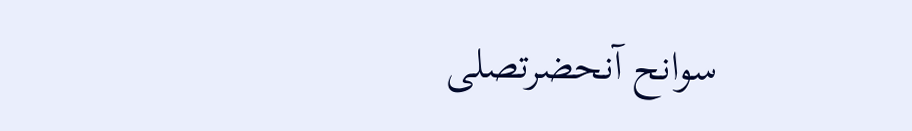سوانح آنحضرتصلى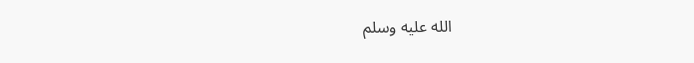الله عليه وسلم